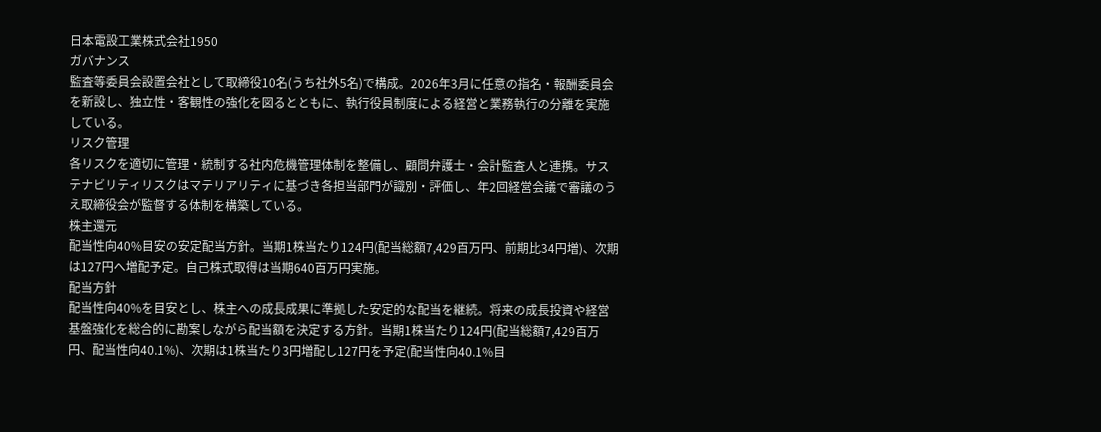日本電設工業株式会社1950
ガバナンス
監査等委員会設置会社として取締役10名(うち社外5名)で構成。2026年3月に任意の指名・報酬委員会を新設し、独立性・客観性の強化を図るとともに、執行役員制度による経営と業務執行の分離を実施している。
リスク管理
各リスクを適切に管理・統制する社内危機管理体制を整備し、顧問弁護士・会計監査人と連携。サステナビリティリスクはマテリアリティに基づき各担当部門が識別・評価し、年2回経営会議で審議のうえ取締役会が監督する体制を構築している。
株主還元
配当性向40%目安の安定配当方針。当期1株当たり124円(配当総額7,429百万円、前期比34円増)、次期は127円へ増配予定。自己株式取得は当期640百万円実施。
配当方針
配当性向40%を目安とし、株主への成長成果に準拠した安定的な配当を継続。将来の成長投資や経営基盤強化を総合的に勘案しながら配当額を決定する方針。当期1株当たり124円(配当総額7,429百万円、配当性向40.1%)、次期は1株当たり3円増配し127円を予定(配当性向40.1%目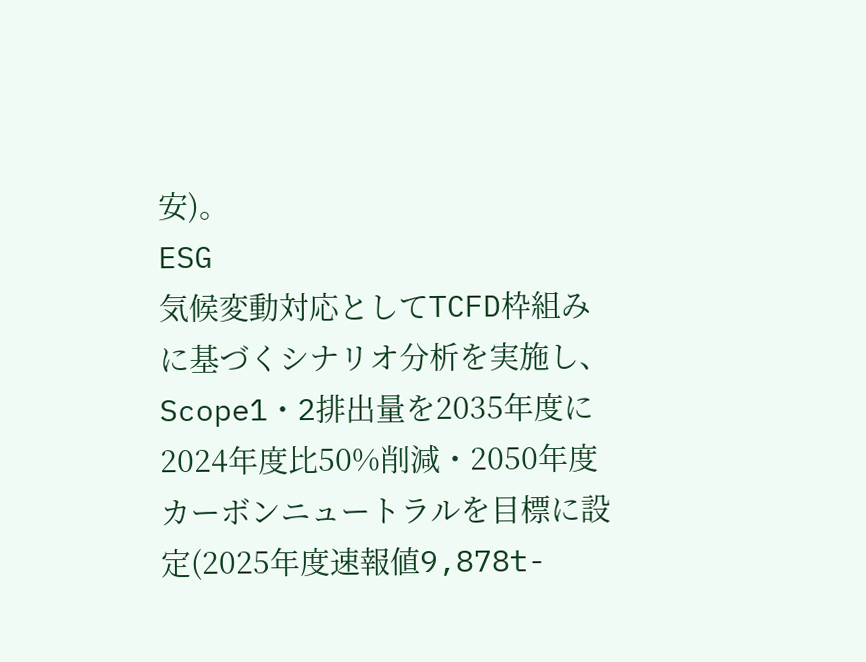安)。
ESG
気候変動対応としてTCFD枠組みに基づくシナリオ分析を実施し、Scope1・2排出量を2035年度に2024年度比50%削減・2050年度カーボンニュートラルを目標に設定(2025年度速報値9,878t-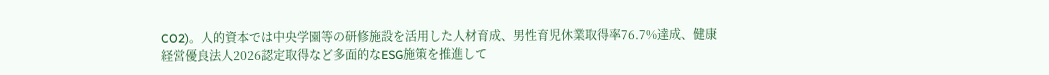CO2)。人的資本では中央学園等の研修施設を活用した人材育成、男性育児休業取得率76.7%達成、健康経営優良法人2026認定取得など多面的なESG施策を推進して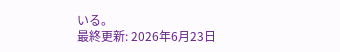いる。
最終更新: 2026年6月23日